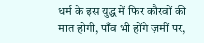धर्म के इस युद्ध में फिर कौरवों की मात होगी, पाँव भी होंगे ज़मीं पर,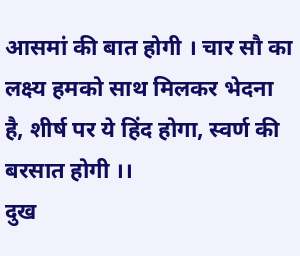आसमां की बात होगी । चार सौ का लक्ष्य हमको साथ मिलकर भेदना है, शीर्ष पर ये हिंद होगा, स्वर्ण की बरसात होगी ।।
दुख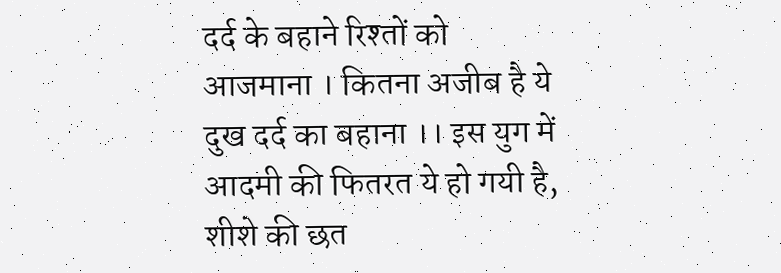दर्द के बहाने रिश्तों को आजमाना । कितना अजीब है ये दुख दर्द का बहाना ।। इस युग में आदमी की फितरत ये हो गयी है, शीशे की छत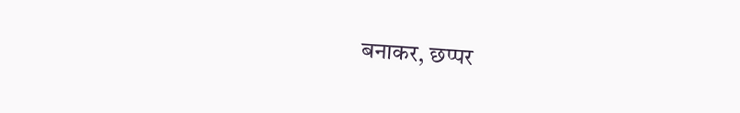बनाकर, छप्पर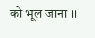को भूल जाना ।।